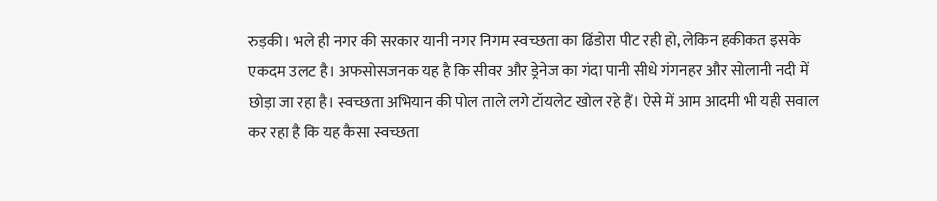रुड़की। भले ही नगर की सरकार यानी नगर निगम स्वच्छता का ढिंडोरा पीट रही हो, लेकिन हकीकत इसके एकदम उलट है। अफसोसजनक यह है कि सीवर और ड्रेनेज का गंदा पानी सीधे गंगनहर और सोलानी नदी में छोड़ा जा रहा है। स्वच्छता अभियान की पोल ताले लगे टॉयलेट खोल रहे हैं। ऐसे में आम आदमी भी यही सवाल कर रहा है कि यह कैसा स्वच्छता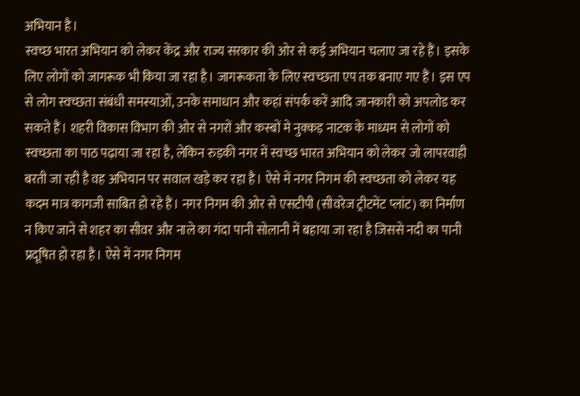अभियान है।
स्वच्छ भारत अभियान को लेकर केंद्र और राज्य सरकार की ओर से कई अभियान चलाए जा रहे हैं। इसके लिए लोगों को जागरूक भी किया जा रहा है। जागरूकता के लिए स्वच्छता एप तक बनाए गए हैं। इस एप से लोग स्वच्छता संबंधी समस्याओं, उनके समाधान और कहां संपर्क करें आदि जानकारी को अपलोड कर सकते हैं। शहरी विकास विभाग की ओर से नगरों और कस्बों मे नुक्कड़ नाटक के माध्यम से लोगों को स्वच्छता का पाठ पढ़ाया जा रहा है, लेकिन रुड़की नगर में स्वच्छ भारत अभियान को लेकर जो लापरवाही बरती जा रही है वह अभियान पर सवाल खड़े कर रहा है। ऐसे में नगर निगम की स्वच्छता को लेकर यह कदम मात्र कागजी साबित हो रहे हैं। नगर निगम की ओर से एसटीपी (सीवरेज ट्रीटमेंट प्लांट) का निर्माण न किए जाने से शहर का सीवर और नाले का गंदा पानी सोलानी में बहाया जा रहा है जिससे नदी का पानी प्रदूषित हो रहा है। ऐसे में नगर निगम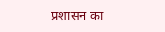प्रशासन का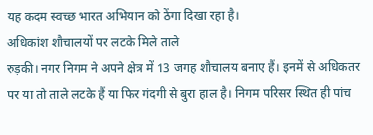यह कदम स्वच्छ भारत अभियान को ठेंगा दिखा रहा है।
अधिकांश शौचालयों पर लटके मिले ताले
रुड़की। नगर निगम ने अपने क्षेत्र में 13 जगह शौचालय बनाए हैं। इनमें से अधिकतर पर या तो ताले लटके हैं या फिर गंदगी से बुरा हाल है। निगम परिसर स्थित ही पांच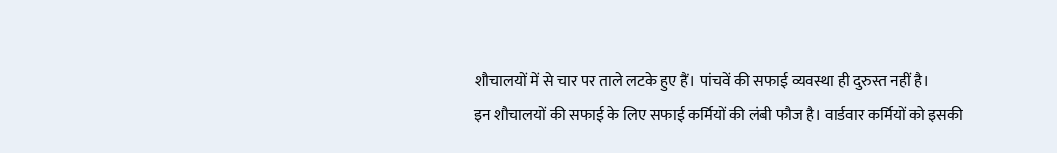शौचालयों में से चार पर ताले लटके हुए हैं। पांचवें की सफाई व्यवस्था ही दुरुस्त नहीं है।
इन शौचालयों की सफाई के लिए सफाई कर्मियों की लंबी फौज है। वार्डवार कर्मियों को इसकी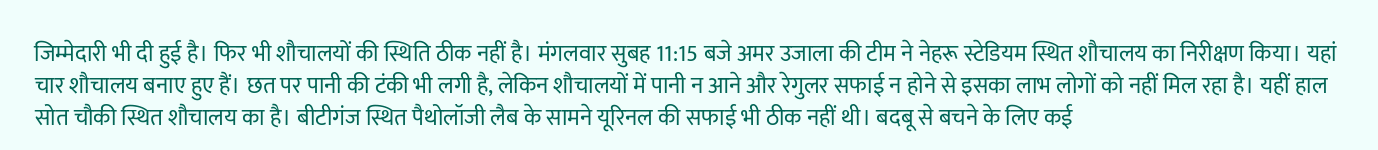जिम्मेदारी भी दी हुई है। फिर भी शौचालयों की स्थिति ठीक नहीं है। मंगलवार सुबह 11:15 बजे अमर उजाला की टीम ने नेहरू स्टेडियम स्थित शौचालय का निरीक्षण किया। यहां चार शौचालय बनाए हुए हैं। छत पर पानी की टंकी भी लगी है, लेकिन शौचालयों में पानी न आने और रेगुलर सफाई न होने से इसका लाभ लोगों को नहीं मिल रहा है। यहीं हाल सोत चौकी स्थित शौचालय का है। बीटीगंज स्थित पैथोलॉजी लैब के सामने यूरिनल की सफाई भी ठीक नहीं थी। बदबू से बचने के लिए कई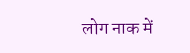लोग नाक में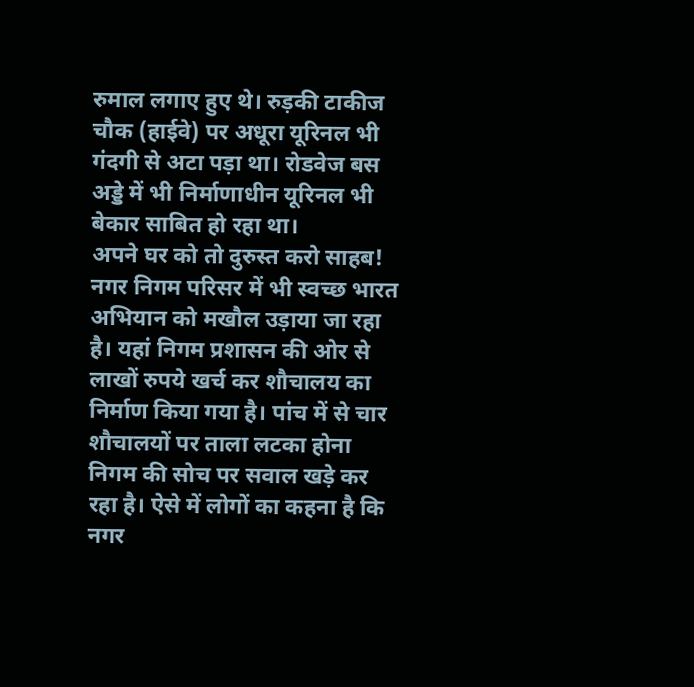रुमाल लगाए हुए थे। रुड़की टाकीज चौक (हाईवे) पर अधूरा यूरिनल भी गंदगी से अटा पड़ा था। रोडवेज बस अड्डे में भी निर्माणाधीन यूरिनल भी बेकार साबित हो रहा था।
अपने घर को तो दुरुस्त करो साहब!
नगर निगम परिसर में भी स्वच्छ भारत अभियान को मखौल उड़ाया जा रहा है। यहां निगम प्रशासन की ओर से लाखों रुपये खर्च कर शौचालय का निर्माण किया गया है। पांच में से चार शौचालयों पर ताला लटका होना निगम की सोच पर सवाल खड़े कर रहा है। ऐसे में लोगों का कहना है कि नगर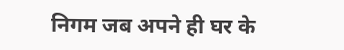निगम जब अपने ही घर के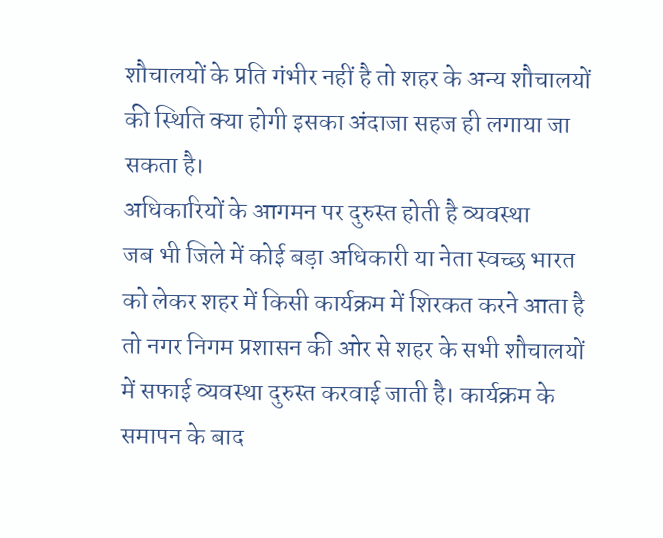शौचालयों के प्रति गंभीर नहीं है तो शहर के अन्य शौचालयों की स्थिति क्या होगी इसका अंदाजा सहज ही लगाया जा सकता है।
अधिकारियों के आगमन पर दुरुस्त होती है व्यवस्था
जब भी जिले में कोई बड़ा अधिकारी या नेता स्वच्छ भारत को लेकर शहर में किसी कार्यक्रम में शिरकत करने आता है तो नगर निगम प्रशासन की ओर से शहर के सभी शौचालयों में सफाई व्यवस्था दुरुस्त करवाई जाती है। कार्यक्रम के समापन के बाद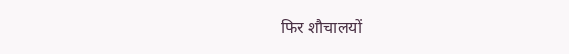फिर शौचालयों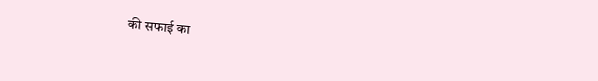की सफाई का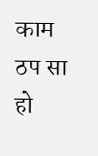काम ठप सा हो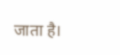जाता है।